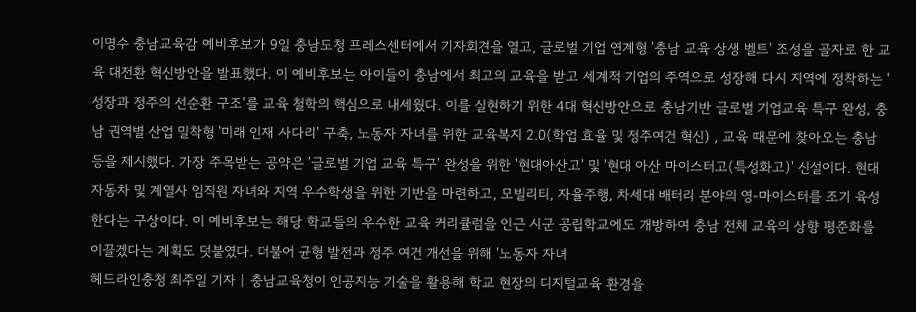이명수 충남교육감 예비후보가 9일 충남도청 프레스센터에서 기자회견을 열고, 글로벌 기업 연계형 '충남 교육 상생 벨트' 조성을 골자로 한 교육 대전환 혁신방안을 발표했다. 이 예비후보는 아이들이 충남에서 최고의 교육을 받고 세계적 기업의 주역으로 성장해 다시 지역에 정착하는 '성장과 정주의 선순환 구조'를 교육 철학의 핵심으로 내세웠다. 이를 실현하기 위한 4대 혁신방안으로 충남기반 글로벌 기업교육 특구 완성, 충남 권역별 산업 밀착형 '미래 인재 사다리' 구축, 노동자 자녀를 위한 교육복지 2.0(학업 효율 및 정주여건 혁신) , 교육 때문에 찾아오는 충남 등을 제시했다. 가장 주목받는 공약은 '글로벌 기업 교육 특구' 완성을 위한 '현대아산고' 및 '현대 아산 마이스터고(특성화고)' 신설이다. 현대자동차 및 계열사 임직원 자녀와 지역 우수학생을 위한 기반을 마련하고, 모빌리티, 자율주행, 차세대 배터리 분야의 영-마이스터를 조기 육성한다는 구상이다. 이 예비후보는 해당 학교들의 우수한 교육 커리큘럼을 인근 시군 공립학교에도 개방하여 충남 전체 교육의 상향 평준화를 이끌겠다는 계획도 덧붙였다. 더불어 균형 발전과 정주 여건 개선을 위해 '노동자 자녀
헤드라인충청 최주일 기자 | 충남교육청이 인공지능 기술을 활용해 학교 현장의 디지털교육 환경을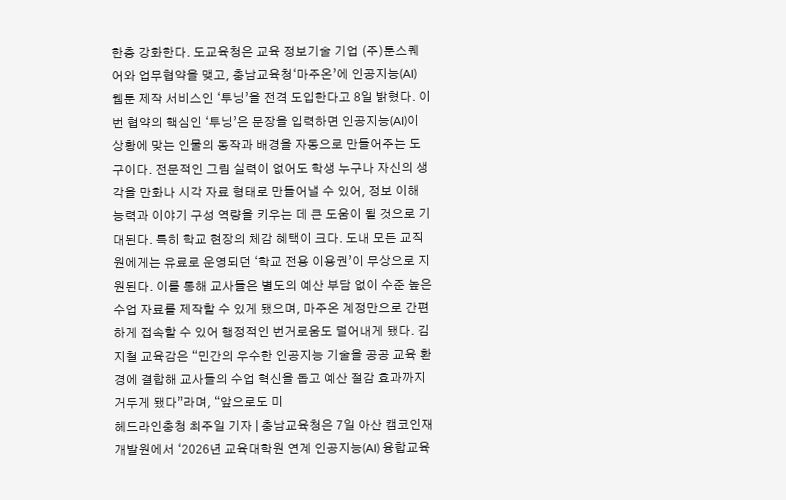한층 강화한다. 도교육청은 교육 정보기술 기업 (주)툰스퀘어와 업무협약을 맺고, 충남교육청‘마주온’에 인공지능(AI) 웹툰 제작 서비스인 ‘투닝’을 전격 도입한다고 8일 밝혔다. 이번 협약의 핵심인 ‘투닝’은 문장을 입력하면 인공지능(AI)이 상황에 맞는 인물의 동작과 배경을 자동으로 만들어주는 도구이다. 전문적인 그림 실력이 없어도 학생 누구나 자신의 생각을 만화나 시각 자료 형태로 만들어낼 수 있어, 정보 이해 능력과 이야기 구성 역량을 키우는 데 큰 도움이 될 것으로 기대된다. 특히 학교 현장의 체감 혜택이 크다. 도내 모든 교직원에게는 유료로 운영되던 ‘학교 전용 이용권’이 무상으로 지원된다. 이를 통해 교사들은 별도의 예산 부담 없이 수준 높은 수업 자료를 제작할 수 있게 됐으며, 마주온 계정만으로 간편하게 접속할 수 있어 행정적인 번거로움도 덜어내게 됐다. 김지철 교육감은 “민간의 우수한 인공지능 기술을 공공 교육 환경에 결합해 교사들의 수업 혁신을 돕고 예산 절감 효과까지 거두게 됐다”라며, “앞으로도 미
헤드라인충청 최주일 기자 | 충남교육청은 7일 아산 캠코인재개발원에서 ‘2026년 교육대학원 연계 인공지능(AI) 융합교육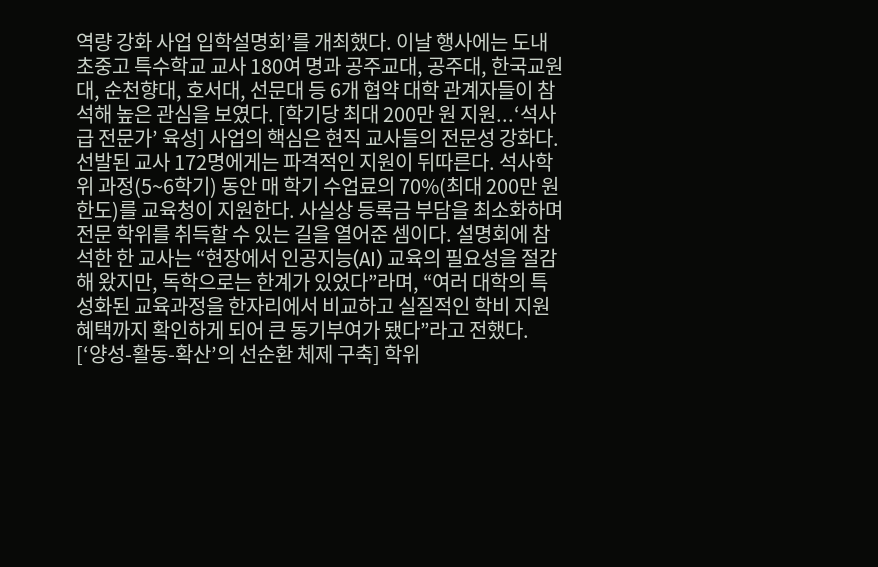역량 강화 사업 입학설명회’를 개최했다. 이날 행사에는 도내 초중고 특수학교 교사 180여 명과 공주교대, 공주대, 한국교원대, 순천향대, 호서대, 선문대 등 6개 협약 대학 관계자들이 참석해 높은 관심을 보였다. [학기당 최대 200만 원 지원...‘석사급 전문가’ 육성] 사업의 핵심은 현직 교사들의 전문성 강화다. 선발된 교사 172명에게는 파격적인 지원이 뒤따른다. 석사학위 과정(5~6학기) 동안 매 학기 수업료의 70%(최대 200만 원 한도)를 교육청이 지원한다. 사실상 등록금 부담을 최소화하며 전문 학위를 취득할 수 있는 길을 열어준 셈이다. 설명회에 참석한 한 교사는 “현장에서 인공지능(AI) 교육의 필요성을 절감해 왔지만, 독학으로는 한계가 있었다”라며, “여러 대학의 특성화된 교육과정을 한자리에서 비교하고 실질적인 학비 지원 혜택까지 확인하게 되어 큰 동기부여가 됐다”라고 전했다. [‘양성-활동-확산’의 선순환 체제 구축] 학위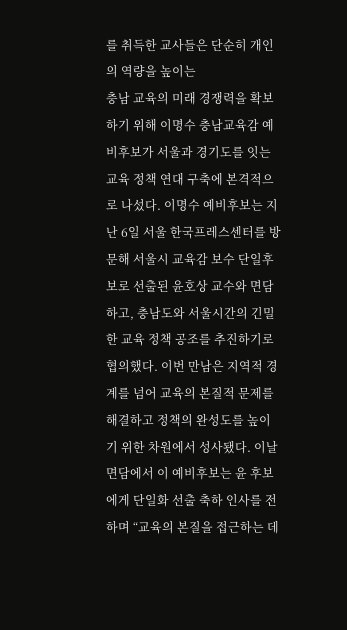를 취득한 교사들은 단순히 개인의 역량을 높이는
충남 교육의 미래 경쟁력을 확보하기 위해 이명수 충남교육감 예비후보가 서울과 경기도를 잇는 교육 정책 연대 구축에 본격적으로 나섰다. 이명수 예비후보는 지난 6일 서울 한국프레스센터를 방문해 서울시 교육감 보수 단일후보로 선출된 윤호상 교수와 면담하고, 충남도와 서울시간의 긴밀한 교육 정책 공조를 추진하기로 협의했다. 이번 만남은 지역적 경계를 넘어 교육의 본질적 문제를 해결하고 정책의 완성도를 높이기 위한 차원에서 성사됐다. 이날 면담에서 이 예비후보는 윤 후보에게 단일화 선출 축하 인사를 전하며 “교육의 본질을 접근하는 데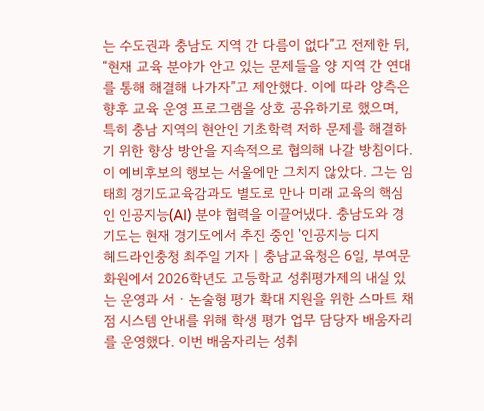는 수도권과 충남도 지역 간 다름이 없다”고 전제한 뒤, “현재 교육 분야가 안고 있는 문제들을 양 지역 간 연대를 통해 해결해 나가자”고 제안했다. 이에 따라 양측은 향후 교육 운영 프로그램을 상호 공유하기로 했으며, 특히 충남 지역의 현안인 기초학력 저하 문제를 해결하기 위한 향상 방안을 지속적으로 협의해 나갈 방침이다. 이 예비후보의 행보는 서울에만 그치지 않았다. 그는 임태희 경기도교육감과도 별도로 만나 미래 교육의 핵심인 인공지능(AI) 분야 협력을 이끌어냈다. 충남도와 경기도는 현재 경기도에서 추진 중인 '인공지능 디지
헤드라인충청 최주일 기자 | 충남교육청은 6일, 부여문화원에서 2026학년도 고등학교 성취평가제의 내실 있는 운영과 서 · 논술형 평가 확대 지원을 위한 스마트 채점 시스템 안내를 위해 학생 평가 업무 담당자 배움자리를 운영했다. 이번 배움자리는 성취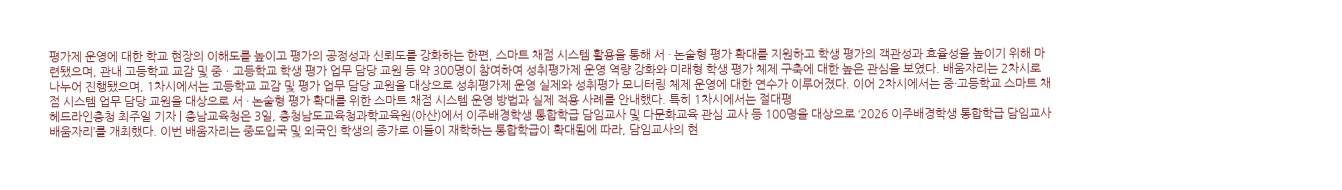평가제 운영에 대한 학교 현장의 이해도를 높이고 평가의 공정성과 신뢰도를 강화하는 한편, 스마트 채점 시스템 활용을 통해 서 · 논술형 평가 확대를 지원하고 학생 평가의 객관성과 효율성을 높이기 위해 마련됐으며, 관내 고등학교 교감 및 중ㆍ고등학교 학생 평가 업무 담당 교원 등 약 300명이 참여하여 성취평가제 운영 역량 강화와 미래형 학생 평가 체제 구축에 대한 높은 관심을 보였다. 배움자리는 2차시로 나누어 진행됐으며, 1차시에서는 고등학교 교감 및 평가 업무 담당 교원을 대상으로 성취평가제 운영 실제와 성취평가 모니터링 체제 운영에 대한 연수가 이루어졌다. 이어 2차시에서는 중·고등학교 스마트 채점 시스템 업무 담당 교원을 대상으로 서 · 논술형 평가 확대를 위한 스마트 채점 시스템 운영 방법과 실제 적용 사례를 안내했다. 특히 1차시에서는 절대평
헤드라인충청 최주일 기자 | 충남교육청은 3일, 충청남도교육청과학교육원(아산)에서 이주배경학생 통합학급 담임교사 및 다문화교육 관심 교사 등 100명을 대상으로 ‘2026 이주배경학생 통합학급 담임교사 배움자리’를 개최했다. 이번 배움자리는 중도입국 및 외국인 학생의 증가로 이들이 재학하는 통합학급이 확대됨에 따라, 담임교사의 현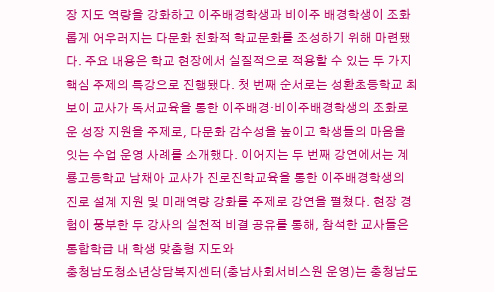장 지도 역량을 강화하고 이주배경학생과 비이주 배경학생이 조화롭게 어우러지는 다문화 친화적 학교문화를 조성하기 위해 마련됐다. 주요 내용은 학교 현장에서 실질적으로 적용할 수 있는 두 가지 핵심 주제의 특강으로 진행됐다. 첫 번째 순서로는 성환초등학교 최보이 교사가 독서교육을 통한 이주배경·비이주배경학생의 조화로운 성장 지원을 주제로, 다문화 감수성을 높이고 학생들의 마음을 잇는 수업 운영 사례를 소개했다. 이어지는 두 번째 강연에서는 계룡고등학교 남채아 교사가 진로진학교육을 통한 이주배경학생의 진로 설계 지원 및 미래역량 강화를 주제로 강연을 펼쳤다. 현장 경험이 풍부한 두 강사의 실천적 비결 공유를 통해, 참석한 교사들은 통합학급 내 학생 맞춤형 지도와
충청남도청소년상담복지센터(충남사회서비스원 운영)는 충청남도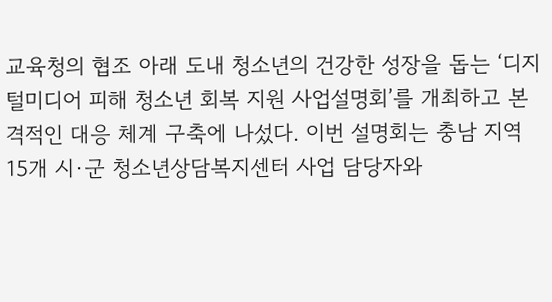교육청의 협조 아래 도내 청소년의 건강한 성장을 돕는 ‘디지털미디어 피해 청소년 회복 지원 사업설명회’를 개최하고 본격적인 대응 체계 구축에 나섰다. 이번 설명회는 충남 지역 15개 시·군 청소년상담복지센터 사업 담당자와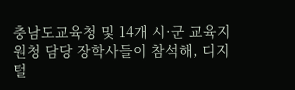충남도교육청 및 14개 시·군 교육지원청 담당 장학사들이 참석해, 디지털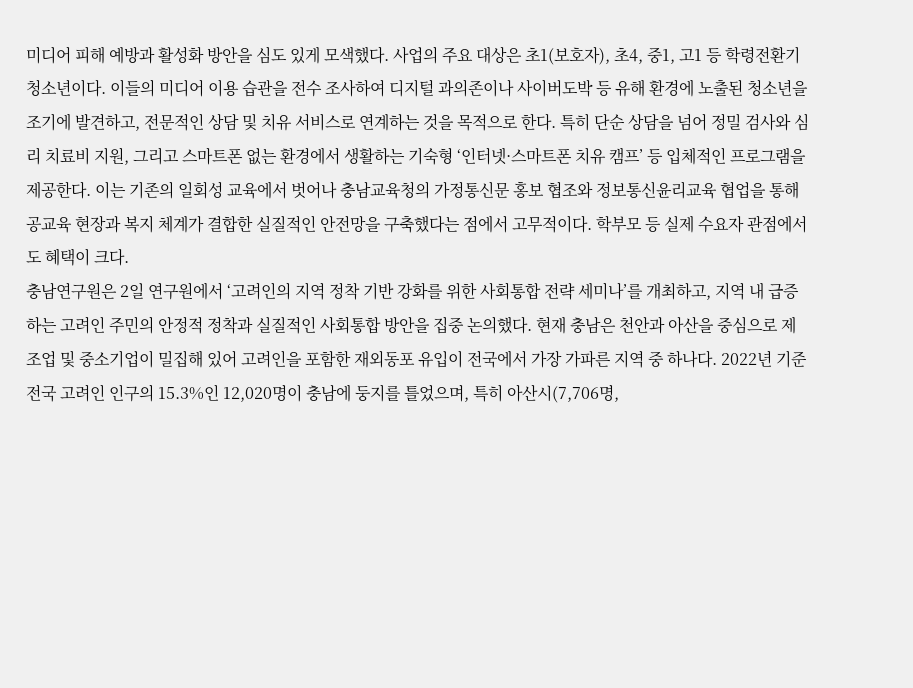미디어 피해 예방과 활성화 방안을 심도 있게 모색했다. 사업의 주요 대상은 초1(보호자), 초4, 중1, 고1 등 학령전환기 청소년이다. 이들의 미디어 이용 습관을 전수 조사하여 디지털 과의존이나 사이버도박 등 유해 환경에 노출된 청소년을 조기에 발견하고, 전문적인 상담 및 치유 서비스로 연계하는 것을 목적으로 한다. 특히 단순 상담을 넘어 정밀 검사와 심리 치료비 지원, 그리고 스마트폰 없는 환경에서 생활하는 기숙형 ‘인터넷·스마트폰 치유 캠프’ 등 입체적인 프로그램을 제공한다. 이는 기존의 일회성 교육에서 벗어나 충남교육청의 가정통신문 홍보 협조와 정보통신윤리교육 협업을 통해 공교육 현장과 복지 체계가 결합한 실질적인 안전망을 구축했다는 점에서 고무적이다. 학부모 등 실제 수요자 관점에서도 혜택이 크다.
충남연구원은 2일 연구원에서 ‘고려인의 지역 정착 기반 강화를 위한 사회통합 전략 세미나’를 개최하고, 지역 내 급증하는 고려인 주민의 안정적 정착과 실질적인 사회통합 방안을 집중 논의했다. 현재 충남은 천안과 아산을 중심으로 제조업 및 중소기업이 밀집해 있어 고려인을 포함한 재외동포 유입이 전국에서 가장 가파른 지역 중 하나다. 2022년 기준 전국 고려인 인구의 15.3%인 12,020명이 충남에 둥지를 틀었으며, 특히 아산시(7,706명,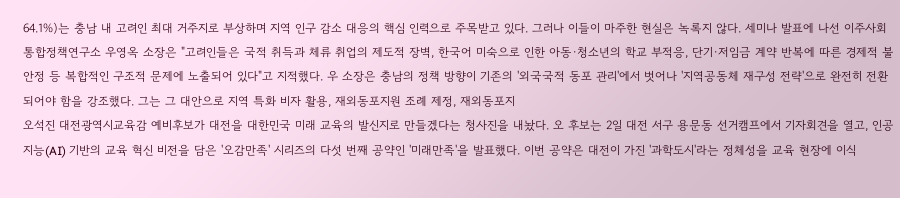64.1%)는 충남 내 고려인 최대 거주지로 부상하며 지역 인구 감소 대응의 핵심 인력으로 주목받고 있다. 그러나 이들이 마주한 현실은 녹록지 않다. 세미나 발표에 나선 이주사회통합정책연구소 우영옥 소장은 "고려인들은 국적 취득과 체류 취업의 제도적 장벽, 한국어 미숙으로 인한 아동·청소년의 학교 부적응, 단기·저임금 계약 반복에 따른 경제적 불안정 등 복합적인 구조적 문제에 노출되어 있다"고 지적했다. 우 소장은 충남의 정책 방향이 기존의 '외국국적 동포 관리'에서 벗어나 '지역공동체 재구성 전략'으로 완전히 전환되어야 함을 강조했다. 그는 그 대안으로 지역 특화 비자 활용, 재외동포지원 조례 제정, 재외동포지
오석진 대전광역시교육감 예비후보가 대전을 대한민국 미래 교육의 발신지로 만들겠다는 청사진을 내놨다. 오 후보는 2일 대전 서구 용문동 선거캠프에서 기자회견을 열고, 인공지능(AI) 기반의 교육 혁신 비전을 담은 '오감만족' 시리즈의 다섯 번째 공약인 '미래만족'을 발표했다. 이번 공약은 대전이 가진 '과학도시'라는 정체성을 교육 현장에 이식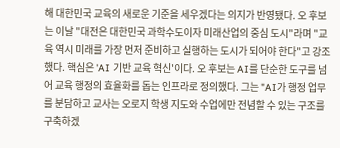해 대한민국 교육의 새로운 기준을 세우겠다는 의지가 반영됐다. 오 후보는 이날 "대전은 대한민국 과학수도이자 미래산업의 중심 도시"라며 "교육 역시 미래를 가장 먼저 준비하고 실행하는 도시가 되어야 한다"고 강조했다. 핵심은 'AI 기반 교육 혁신'이다. 오 후보는 AI를 단순한 도구를 넘어 교육 행정의 효율화를 돕는 인프라로 정의했다. 그는 "AI가 행정 업무를 분담하고 교사는 오로지 학생 지도와 수업에만 전념할 수 있는 구조를 구축하겠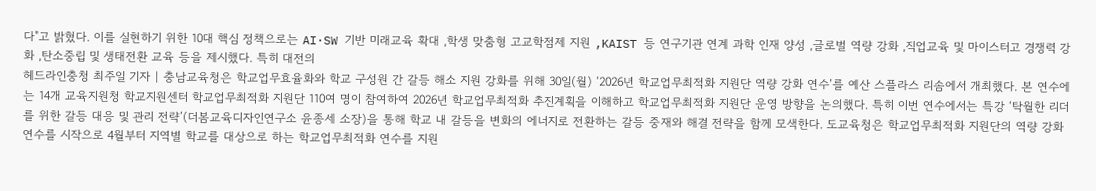다"고 밝혔다. 이를 실현하기 위한 10대 핵심 정책으로는 AI·SW 기반 미래교육 확대 ,학생 맞춤형 고교학점제 지원 ,KAIST 등 연구기관 연계 과학 인재 양성 ,글로벌 역량 강화 ,직업교육 및 마이스터고 경쟁력 강화 ,탄소중립 및 생태전환 교육 등을 제시했다. 특히 대전의
헤드라인충청 최주일 기자 | 충남교육청은 학교업무효율화와 학교 구성원 간 갈등 해소 지원 강화를 위해 30일(월) ‘2026년 학교업무최적화 지원단 역량 강화 연수’를 예산 스플라스 리솜에서 개최했다. 본 연수에는 14개 교육지원청 학교지원센터 학교업무최적화 지원단 110여 명이 참여하여 2026년 학교업무최적화 추진계획을 이해하고 학교업무최적화 지원단 운영 방향을 논의했다. 특히 이번 연수에서는 특강 ‘탁월한 리더를 위한 갈등 대응 및 관리 전략’(더봄교육디자인연구소 윤종세 소장)을 통해 학교 내 갈등을 변화의 에너지로 전환하는 갈등 중재와 해결 전략을 함께 모색한다. 도교육청은 학교업무최적화 지원단의 역량 강화 연수를 시작으로 4월부터 지역별 학교를 대상으로 하는 학교업무최적화 연수를 지원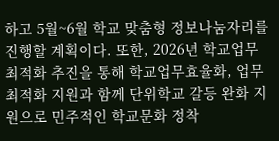하고 5월~6월 학교 맞춤형 정보나눔자리를 진행할 계획이다. 또한, 2026년 학교업무최적화 추진을 통해 학교업무효율화, 업무 최적화 지원과 함께 단위학교 갈등 완화 지원으로 민주적인 학교문화 정착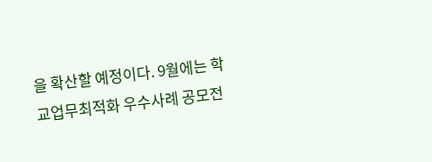을 확산할 예정이다. 9월에는 학교업무최적화 우수사례 공모전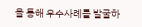을 통해 우수사례를 발굴하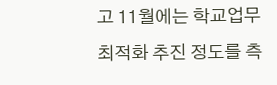고 11월에는 학교업무최적화 추진 정도를 측